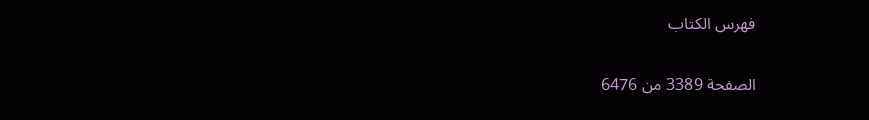فهرس الكتاب

الصفحة 3389 من 6476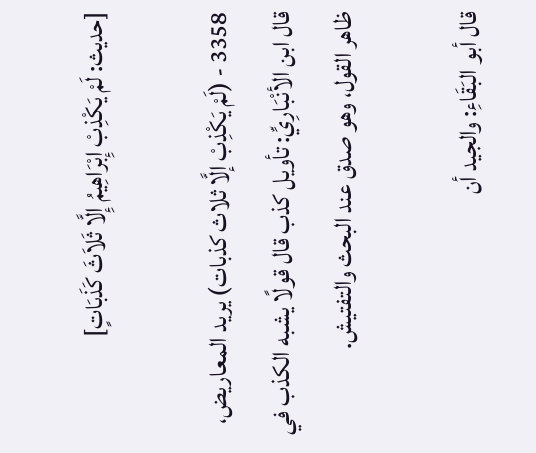[حديث: لَمْ يَكْذِبْ إِبْرَاهِيمُ إِلَّا ثَلاَثَ كَذَبَاتٍ]

3358 - (لَمْ يَكْذِبْ إلَّا ثلاث كذبات) يريد المعاريض، قال ابن الأنْبَارِيِّ: تأويل كذب قال قولًا يشبه الكذب في ظاهر القول، وهو صدق عند البحث والتفتيش.

قال أبو البَقَاءِ: والجيد أن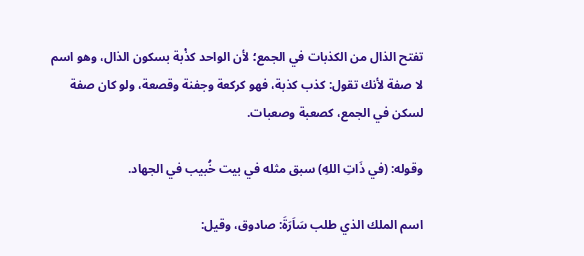تفتح الذال من الكذبات في الجمع؛ لأن الواحد كذْبة بسكون الذال، وهو اسم لا صفة لأنك تقول: كذب كذبة، فهو كركعة وجفنة وقصعة، ولو كان صفة لسكن في الجمع، كصعبة وصعبات.

وقوله: (في ذَاتِ اللهِ) سبق مثله في بيت خُبيب في الجهاد.

اسم الملك الذي طلب سَاَرَةَ: صادوق، وقيل: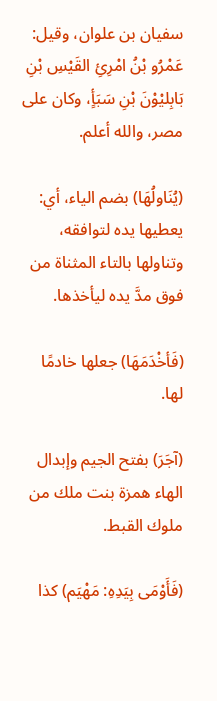سفيان بن علوان، وقيل: عَمْرُو بْنُ امْرِئِ القَيْسِ بْنِ بَابِليْوْنَ بْنِ سَبَأٍ، وكان على مصر، والله أعلم.

(يُنَاولُهَا) بضم الياء، أي: يعطيها يده لتوافقه، وتناولها بالتاء المثناة من فوق مدَّ يده ليأخذها.

(فَأخْدَمَهَا) جعلها خادمًا لها.

(آجَرَ) بفتح الجيم وإبدال الهاء همزة بنت ملك من ملوك القبط.

(فَأَوْمَى بِيَدِهِ: مَهْيَم) كذا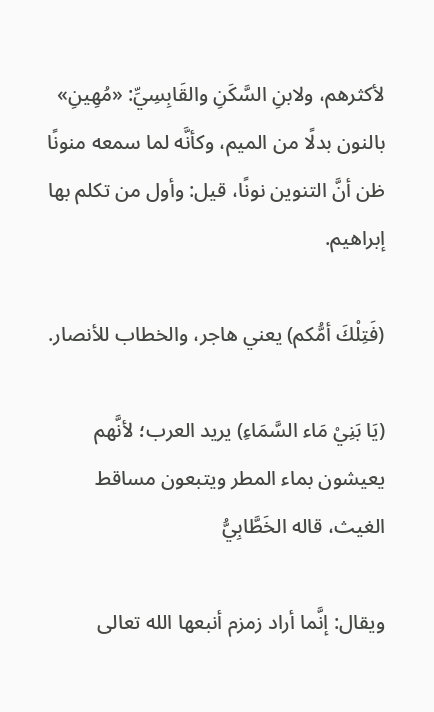لأكثرهم، ولابنِ السَّكَنِ والقَابِسِيِّ: «مُهِينِ» بالنون بدلًا من الميم، وكأنَّه لما سمعه منونًا ظن أنَّ التنوين نونًا، قيل: وأول من تكلم بها إبراهيم.

(فَتِلْكَ أمُّكم) يعني هاجر، والخطاب للأنصار.

(يَا بَنِيْ مَاء السَّمَاءِ) يريد العرب؛ لأنَّهم يعيشون بماء المطر ويتبعون مساقط الغيث، قاله الخَطَّابِيُّ

ويقال: إنَّما أراد زمزم أنبعها الله تعالى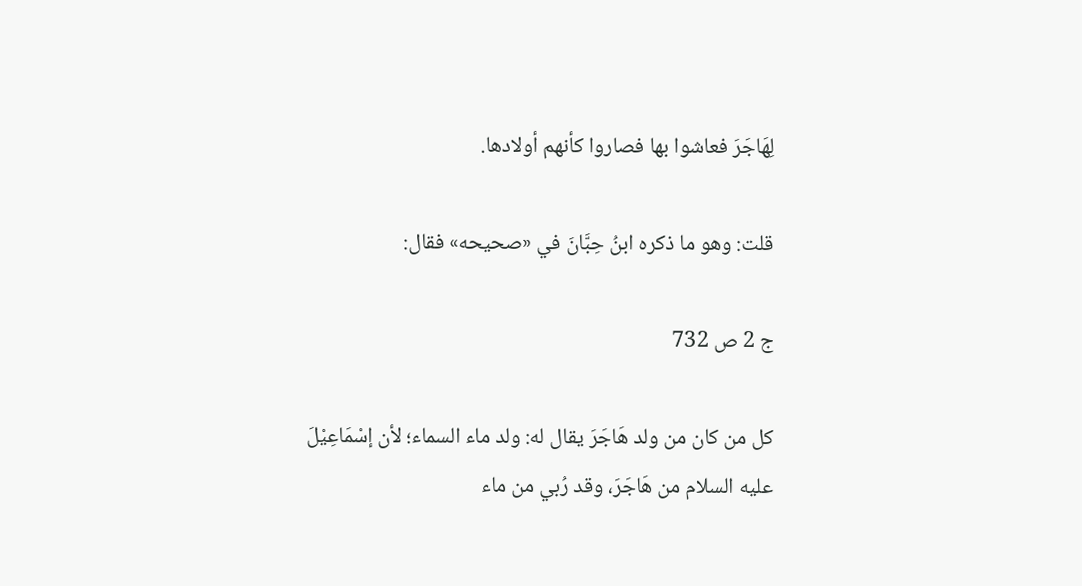لِهَاجَرَ فعاشوا بها فصاروا كأنهم أولادها.

قلت: وهو ما ذكره ابنُ حِبَّانَ في «صحيحه» فقال:

ج 2 ص 732

كل من كان من ولد هَاجَرَ يقال له: ولد ماء السماء؛ لأن إسْمَاعِيْلَ عليه السلام من هَاجَرَ، وقد رُبي من ماء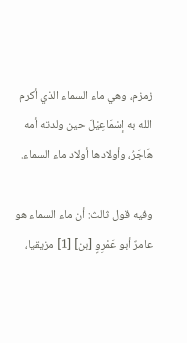زمزم، وهي ماء السماء الذي أكرم الله به إسْمَاعِيْلَ حين ولدته أمه هَاجَرُ، وأولادها أولاد ماء السماء.

وفيه قول ثالث: أن ماء السماء هو عامرٌ أبو عَمْرِوٍ [بن] [1] مزيقيا،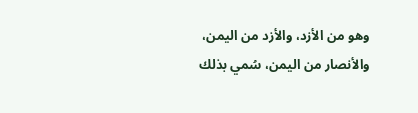وهو من الأزد، والأزد من اليمن، والأنصار من اليمن، سُمي بذلك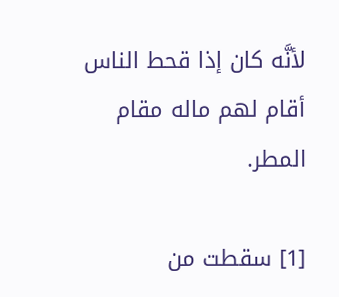لأنَّه كان إذا قحط الناس أقام لهم ماله مقام المطر.

[1] سقطت من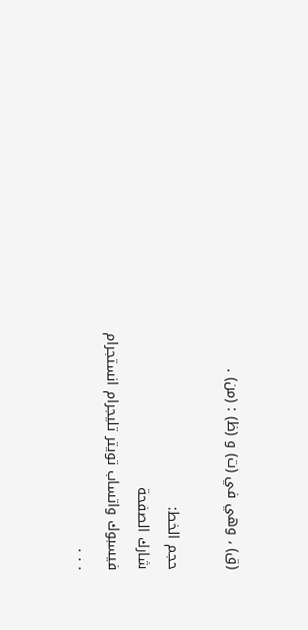(ق) ، وهي في (ت) و (ظ) : (من) .

حجم الخط:
شارك الصفحة
فيسبوك واتساب تويتر تليجرام انستجرام
. . .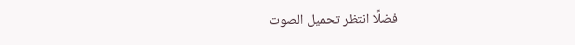فضلًا انتظر تحميل الصوت